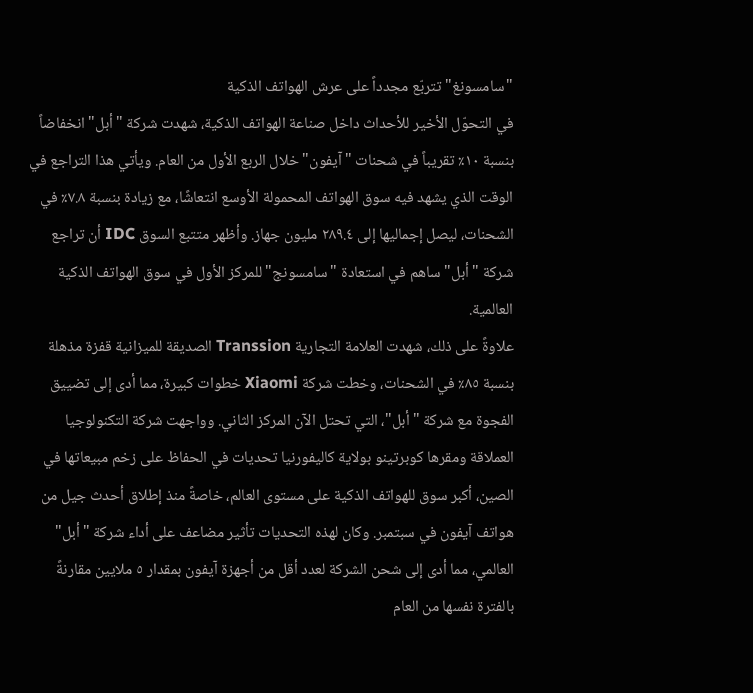"سامسونغ" تتربّع مجدداً على عرش الهواتف الذكية
في التحوّل الأخير للأحداث داخل صناعة الهواتف الذكية، شهدت شركة "أبل" انخفاضاً بنسبة ١٠٪ تقريباً في شحنات "آيفون" خلال الربع الأول من العام. ويأتي هذا التراجع في الوقت الذي يشهد فيه سوق الهواتف المحمولة الأوسع انتعاشًا، مع زيادة بنسبة ٧.٨٪ في الشحنات، ليصل إجماليها إلى ٢٨٩.٤ مليون جهاز. وأظهر متتبع السوق IDC أن تراجع شركة "أبل" ساهم في استعادة "سامسونج" للمركز الأول في سوق الهواتف الذكية العالمية.
علاوةً على ذلك، شهدت العلامة التجارية Transsion الصديقة للميزانية قفزة مذهلة بنسبة ٨٥٪ في الشحنات، وخطت شركة Xiaomi خطوات كبيرة، مما أدى إلى تضييق الفجوة مع شركة "أبل"، التي تحتل الآن المركز الثاني. وواجهت شركة التكنولوجيا العملاقة ومقرها كوبرتينو بولاية كاليفورنيا تحديات في الحفاظ على زخم مبيعاتها في الصين، أكبر سوق للهواتف الذكية على مستوى العالم، خاصةً منذ إطلاق أحدث جيل من هواتف آيفون في سبتمبر. وكان لهذه التحديات تأثير مضاعف على أداء شركة "أبل" العالمي، مما أدى إلى شحن الشركة لعدد أقل من أجهزة آيفون بمقدار ٥ ملايين مقارنةً بالفترة نفسها من العام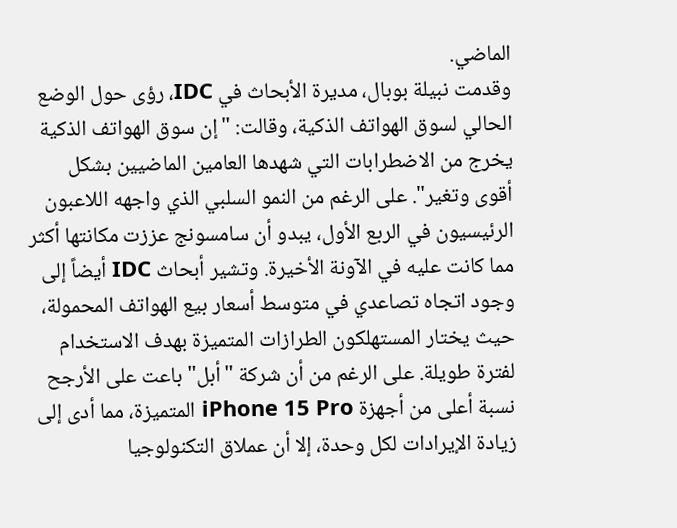الماضي.
وقدمت نبيلة بوبال، مديرة الأبحاث في IDC، رؤى حول الوضع الحالي لسوق الهواتف الذكية، وقالت: "إن سوق الهواتف الذكية يخرج من الاضطرابات التي شهدها العامين الماضيين بشكل أقوى وتغير". على الرغم من النمو السلبي الذي واجهه اللاعبون الرئيسيون في الربع الأول، يبدو أن سامسونج عززت مكانتها أكثر مما كانت عليه في الآونة الأخيرة. وتشير أبحاث IDC أيضاً إلى وجود اتجاه تصاعدي في متوسط أسعار بيع الهواتف المحمولة، حيث يختار المستهلكون الطرازات المتميزة بهدف الاستخدام لفترة طويلة. على الرغم من أن شركة "أبل" باعت على الأرجح نسبة أعلى من أجهزة iPhone 15 Pro المتميزة، مما أدى إلى زيادة الإيرادات لكل وحدة، إلا أن عملاق التكنولوجيا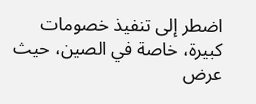اضطر إلى تنفيذ خصومات كبيرة، خاصة في الصين، حيث عرض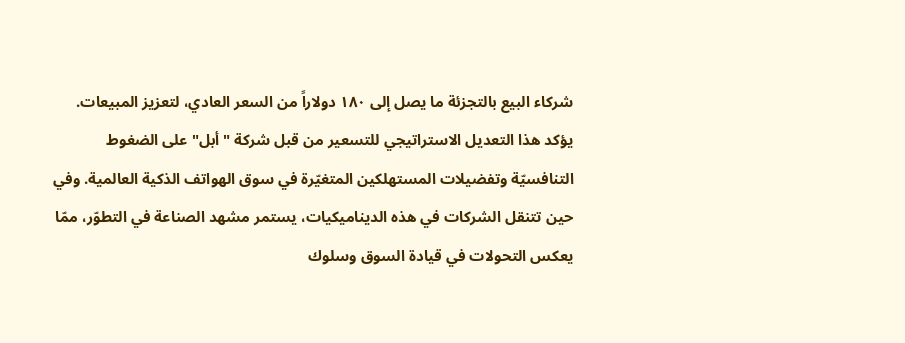شركاء البيع بالتجزئة ما يصل إلى ١٨٠ دولاراً من السعر العادي، لتعزيز المبيعات.
يؤكد هذا التعديل الاستراتيجي للتسعير من قبل شركة "أبل" على الضغوط التنافسيّة وتفضيلات المستهلكين المتغيّرة في سوق الهواتف الذكية العالمية. وفي حين تتنقل الشركات في هذه الديناميكيات، يستمر مشهد الصناعة في التطوّر، ممّا يعكس التحولات في قيادة السوق وسلوك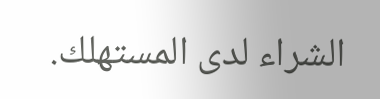الشراء لدى المستهلك.